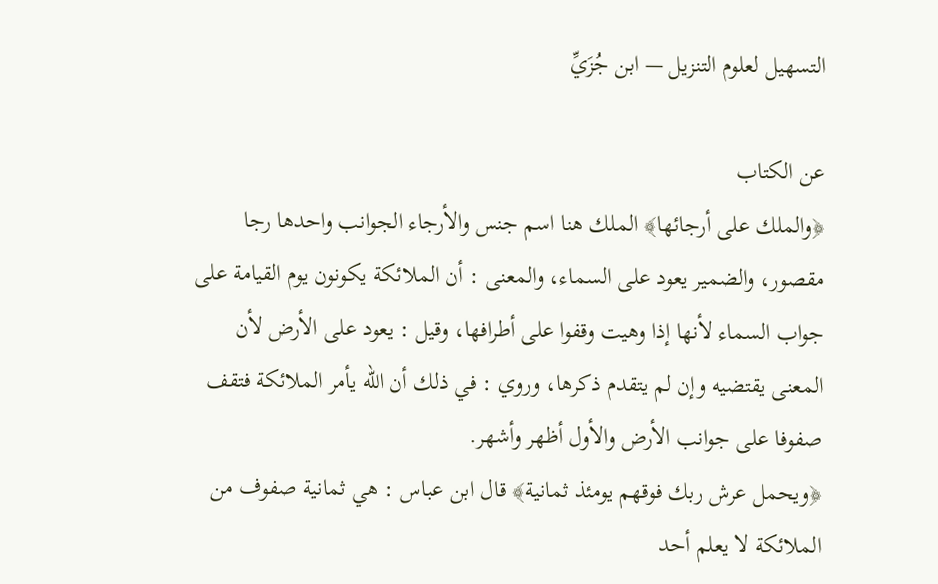التسهيل لعلوم التنزيل — ابن جُزَيِّ

عن الكتاب
﴿والملك على أرجائها﴾ الملك هنا اسم جنس والأرجاء الجوانب واحدها رجا مقصور، والضمير يعود على السماء، والمعنى : أن الملائكة يكونون يوم القيامة على جواب السماء لأنها إذا وهيت وقفوا على أطرافها، وقيل : يعود على الأرض لأن المعنى يقتضيه وإن لم يتقدم ذكرها، وروي : في ذلك أن الله يأمر الملائكة فتقف صفوفا على جوانب الأرض والأول أظهر وأشهر.
﴿ويحمل عرش ربك فوقهم يومئذ ثمانية﴾ قال ابن عباس : هي ثمانية صفوف من الملائكة لا يعلم أحد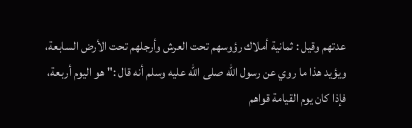عدتهم وقيل : ثمانية أملاك رؤوسهم تحت العرش وأرجلهم تحت الأرض السابعة، ويؤيد هذا ما روي عن رسول الله صلى الله عليه وسلم أنه قال :" هو اليوم أربعة، فإذا كان يوم القيامة قواهم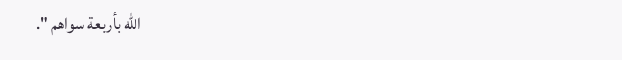الله بأربعة سواهم ".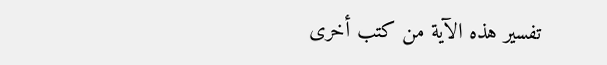تفسير هذه الآية من كتب أخرى